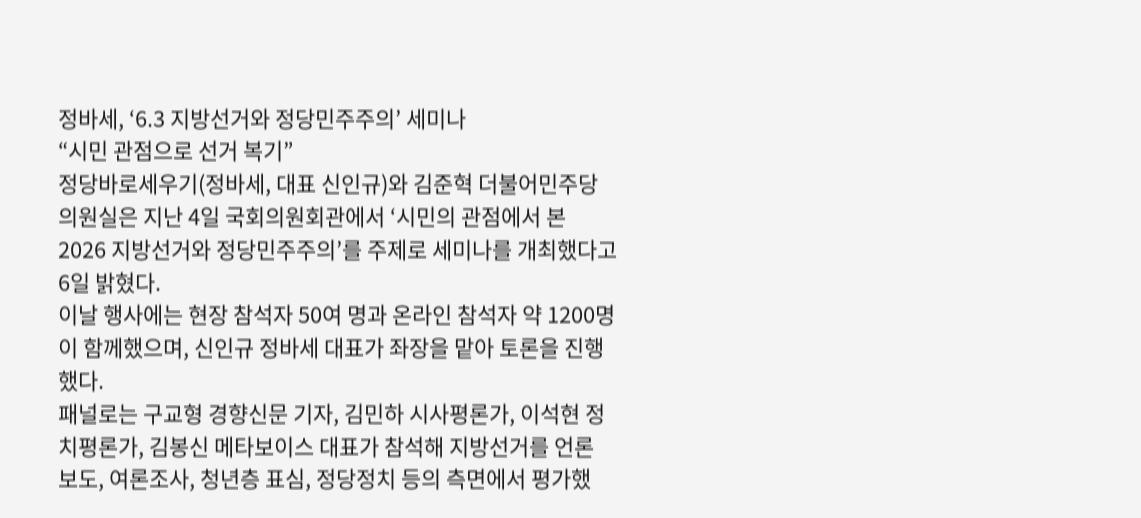정바세, ‘6.3 지방선거와 정당민주주의’ 세미나
“시민 관점으로 선거 복기”
정당바로세우기(정바세, 대표 신인규)와 김준혁 더불어민주당 의원실은 지난 4일 국회의원회관에서 ‘시민의 관점에서 본 2026 지방선거와 정당민주주의’를 주제로 세미나를 개최했다고 6일 밝혔다.
이날 행사에는 현장 참석자 50여 명과 온라인 참석자 약 1200명이 함께했으며, 신인규 정바세 대표가 좌장을 맡아 토론을 진행했다.
패널로는 구교형 경향신문 기자, 김민하 시사평론가, 이석현 정치평론가, 김봉신 메타보이스 대표가 참석해 지방선거를 언론 보도, 여론조사, 청년층 표심, 정당정치 등의 측면에서 평가했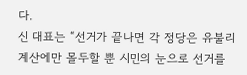다.
신 대표는 “선거가 끝나면 각 정당은 유불리 계산에만 몰두할 뿐 시민의 눈으로 선거를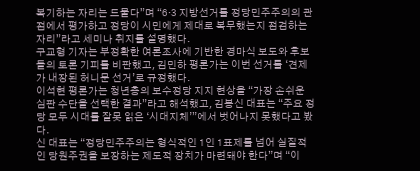복기하는 자리는 드물다”며 “6·3 지방선거를 정당민주주의의 관점에서 평가하고 정당이 시민에게 제대로 복무했는지 점검하는 자리”라고 세미나 취지를 설명했다.
구교형 기자는 부정확한 여론조사에 기반한 경마식 보도와 후보들의 토론 기피를 비판했고, 김민하 평론가는 이번 선거를 ‘견제가 내장된 허니문 선거’로 규정했다.
이석현 평론가는 청년층의 보수정당 지지 현상을 “가장 손쉬운 심판 수단을 선택한 결과”라고 해석했고, 김봉신 대표는 “주요 정당 모두 시대를 잘못 읽은 ‘시대지체’”에서 벗어나지 못했다고 봤다.
신 대표는 “정당민주주의는 형식적인 1인 1표제를 넘어 실질적인 당원주권을 보장하는 제도적 장치가 마련돼야 한다”며 “이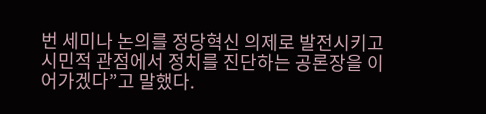번 세미나 논의를 정당혁신 의제로 발전시키고 시민적 관점에서 정치를 진단하는 공론장을 이어가겠다”고 말했다.